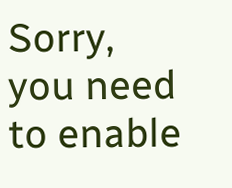Sorry, you need to enable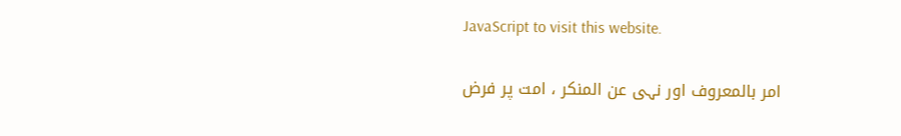JavaScript to visit this website.

امر بالمعروف اور نہی عن المنکر ، امت پر فرض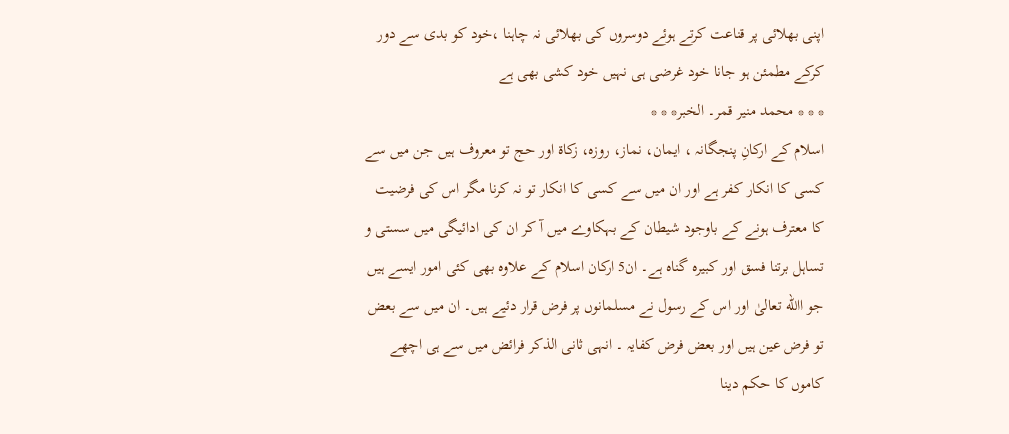اپنی بھلائی پر قناعت کرتے ہوئے دوسروں کی بھلائی نہ چاہنا ،خود کو بدی سے دور کرکے مطمئن ہو جانا خود غرضی ہی نہیں خود کشی بھی ہے
* * * محمد منیر قمر۔ الخبر* * *
اسلام کے ارکانِ پنجگانہ ، ایمان، نماز، روزہ، زکاۃ اور حج تو معروف ہیں جن میں سے کسی کا انکار کفر ہے اور ان میں سے کسی کا انکار تو نہ کرنا مگر اس کی فرضیت کا معترف ہونے کے باوجود شیطان کے بہکاوے میں آ کر ان کی ادائیگی میں سستی و تساہل برتنا فسق اور کبیرہ گناہ ہے۔ ان5 ارکان اسلام کے علاوہ بھی کئی امور ایسے ہیں جو االله تعالیٰ اور اس کے رسول نے مسلمانوں پر فرض قرار دئیے ہیں۔ ان میں سے بعض تو فرض عین ہیں اور بعض فرض کفایہ ۔ انہی ثانی الذکر فرائض میں سے ہی اچھے کاموں کا حکم دینا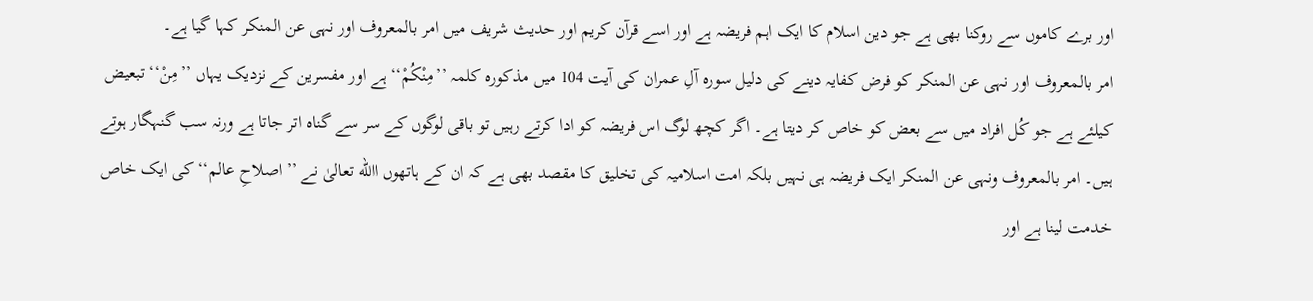اور برے کاموں سے روکنا بھی ہے جو دین اسلام کا ایک اہم فریضہ ہے اور اسے قرآن کریم اور حدیث شریف میں امر بالمعروف اور نہی عن المنکر کہا گیا ہے۔
امر بالمعروف اور نہی عن المنکر کو فرض کفایہ دینے کی دلیل سورہ آلِ عمران کی آیت 104 میں مذکورہ کلمہ ’’مِنْکُمْ‘‘ ہے اور مفسرین کے نزدیک یہاں ’’مِنْ‘‘ تبعیض کیلئے ہے جو کُل افراد میں سے بعض کو خاص کر دیتا ہے۔ اگر کچھ لوگ اس فریضہ کو ادا کرتے رہیں تو باقی لوگوں کے سر سے گناہ اتر جاتا ہے ورنہ سب گنہگار ہوتے ہیں۔ امر بالمعروف ونہی عن المنکر ایک فریضہ ہی نہیں بلکہ امت اسلامیہ کی تخلیق کا مقصد بھی ہے کہ ان کے ہاتھوں االله تعالیٰ نے ’’اصلاحِ عالم‘‘ کی ایک خاص خدمت لینا ہے اور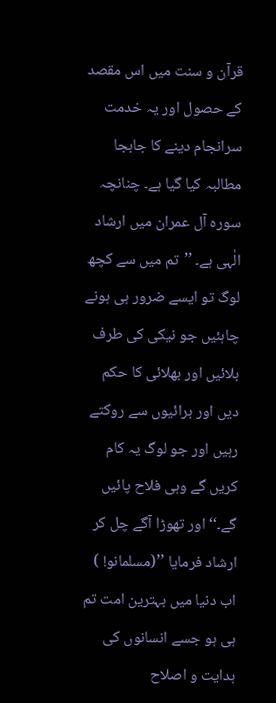قرآن و سنت میں اس مقصد کے حصول اور یہ خدمت سرانجام دینے کا جابجا مطالبہ کیا گیا ہے۔ چنانچہ سورہ آل عمران میں ارشاد الٰہی ہے۔ ’’تم میں سے کچھ لوگ تو ایسے ضرور ہی ہونے چاہئیں جو نیکی کی طرف بلائیں اور بھلائی کا حکم دیں اور برائیوں سے روکتے رہیں اور جو لوگ یہ کام کریں گے وہی فلاح پائیں گے۔‘‘ اور تھوڑا آگے چل کر ارشاد فرمایا ’’(مسلمانو! )
اب دنیا میں بہترین امت تم ہی ہو جسے انسانوں کی ہدایت و اصلاح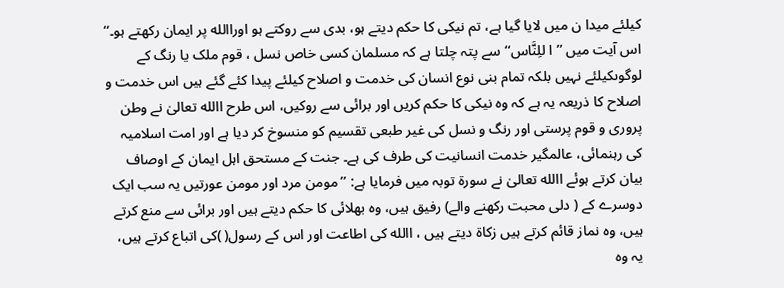کیلئے میدا ن میں لایا گیا ہے، تم نیکی کا حکم دیتے ہو، بدی سے روکتے ہو اوراالله پر ایمان رکھتے ہو۔‘‘ اس آیت میں ’’ا للِنَّاس‘‘ سے پتہ چلتا ہے کہ مسلمان کسی خاص نسل ، قوم ملک یا رنگ کے لوگوںکیلئے نہیں بلکہ تمام بنی نوع انسان کی خدمت و اصلاح کیلئے پیدا کئے گئے ہیں اس خدمت و اصلاح کا ذریعہ یہ ہے کہ وہ نیکی کا حکم کریں اور برائی سے روکیں، اس طرح االله تعالیٰ نے وطن پروری و قوم پرستی اور رنگ و نسل کی غیر طبعی تقسیم کو منسوخ کر دیا ہے اور امت اسلامیہ کی رہنمائی، عالمگیر خدمت انسانیت کی طرف کی ہے۔ جنت کے مستحق اہل ایمان کے اوصاف بیان کرتے ہوئے االله تعالیٰ نے سورۃ توبہ میں فرمایا ہے: ’’مومن مرد اور مومن عورتیں یہ سب ایک دوسرے کے ( دلی محبت رکھنے والے) رفیق ہیں، وہ بھلائی کا حکم دیتے ہیں اور برائی سے منع کرتے ہیں، وہ نماز قائم کرتے ہیں زکاۃ دیتے ہیں ، االله کی اطاعت اور اس کے رسول( )کی اتباع کرتے ہیں، یہ وہ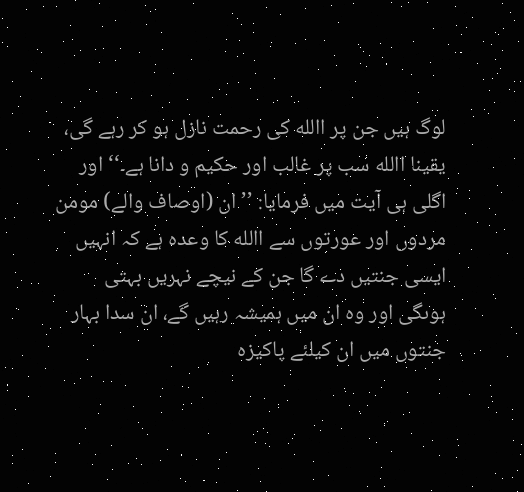لوگ ہیں جن پر االله کی رحمت نازل ہو کر رہے گی، یقینا االله سب پر غالب اور حکیم و دانا ہے۔‘‘ اور اگلی ہی آیت میں فرمایا: ’’ ان (اوصاف والے) مومن مردوں اور عورتوں سے االله کا وعدہ ہے کہ انہیں ایسی جنتیں دے گا جن کے نیچے نہریں بہتی ہوںگی اور وہ ان میں ہمیشہ رہیں گے، ان سدا بہار جنتوں میں ان کیلئے پاکیزہ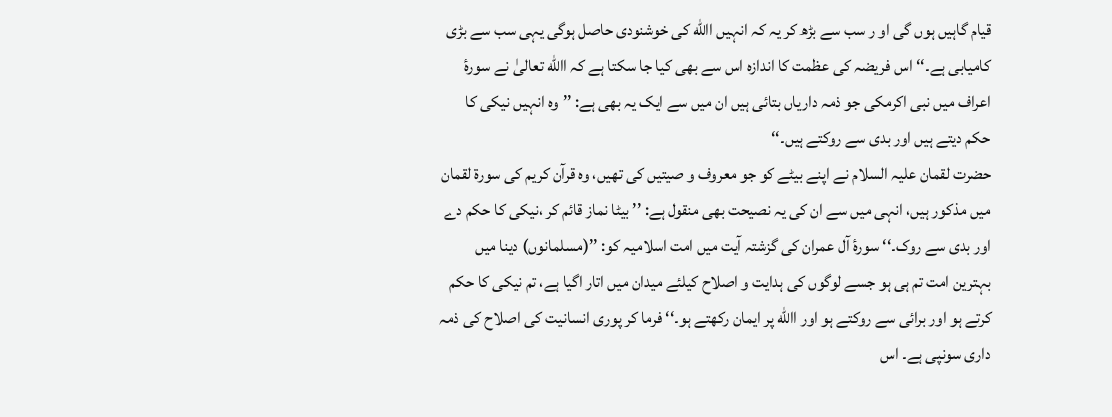قیام گاہیں ہوں گی او ر سب سے بڑھ کر یہ کہ انہیں االله کی خوشنودی حاصل ہوگی یہی سب سے بڑی کامیابی ہے۔‘‘ اس فریضہ کی عظمت کا اندازہ اس سے بھی کیا جا سکتا ہے کہ االله تعالیٰ نے سورۂ اعراف میں نبی اکرمکی جو ذمہ داریاں بتائی ہیں ان میں سے ایک یہ بھی ہے: ’’وہ انہیں نیکی کا حکم دیتے ہیں اور بدی سے روکتے ہیں۔‘‘
حضرت لقمان علیہ السلام نے اپنے بیٹے کو جو معروف و صیتیں کی تھیں، وہ قرآن کریم کی سورۃ لقمان میں مذکور ہیں، انہی میں سے ان کی یہ نصیحت بھی منقول ہے: ’’ بیٹا نماز قائم کر ،نیکی کا حکم دے اور بدی سے روک۔‘‘ سورۂ آل عمران کی گزشتہ آیت میں امت اسلامیہ کو: ’’(مسلمانوں) دینا میں بہترین امت تم ہی ہو جسے لوگوں کی ہدایت و اصلاح کیلئے میدان میں اتار اگیا ہے، تم نیکی کا حکم کرتے ہو اور برائی سے روکتے ہو اور االله پر ایمان رکھتے ہو۔‘‘ فرما کر پوری انسانیت کی اصلاح کی ذمہ داری سونپی ہے۔ اس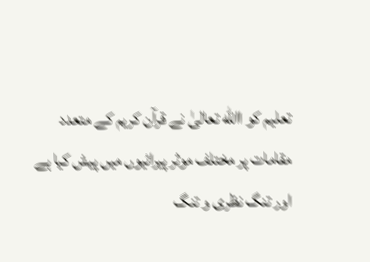تعلیم کو االله تعالیٰ نے قرآن کریم کے متعدد مقامات پر مختلف موثر پیرائیوں میں پیش کیا ہے اور تنگ نظری و تنگ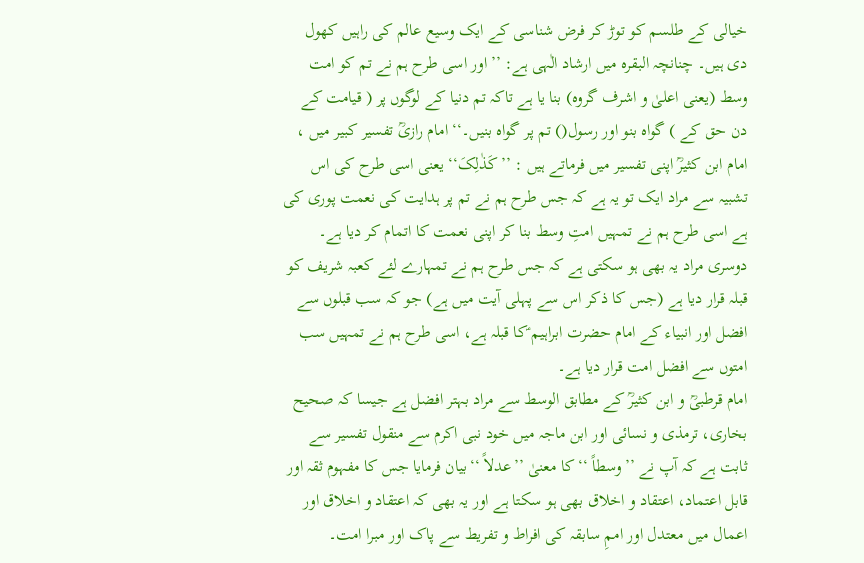خیالی کے طلسم کو توڑ کر فرض شناسی کے ایک وسیع عالم کی راہیں کھول دی ہیں۔ چنانچہ البقرہ میں ارشاد الٰہی ہے: ’’اور اسی طرح ہم نے تم کو امت وسط (یعنی اعلیٰ و اشرف گروہ) بنا یا ہے تاکہ تم دنیا کے لوگوں پر ( قیامت کے دن حق کے ) گواہ بنو اور رسول() تم پر گواہ بنیں۔‘‘ امام رازیؒ تفسیر کبیر میں ، امام ابن کثیرؒ اپنی تفسیر میں فرماتے ہیں : ’’ کَذٰلِکَ‘‘ یعنی اسی طرح کی اس تشبیہ سے مراد ایک تو یہ ہے کہ جس طرح ہم نے تم پر ہدایت کی نعمت پوری کی ہے اسی طرح ہم نے تمہیں امتِ وسط بنا کر اپنی نعمت کا اتمام کر دیا ہے۔ دوسری مراد یہ بھی ہو سکتی ہے کہ جس طرح ہم نے تمہارے لئے کعبہ شریف کو قبلہ قرار دیا ہے (جس کا ذکر اس سے پہلی آیت میں ہے) جو کہ سب قبلوں سے افضل اور انبیاء کے امام حضرت ابراہیم ؑکا قبلہ ہے، اسی طرح ہم نے تمہیں سب امتوں سے افضل امت قرار دیا ہے۔
امام قرطبیؒ و ابن کثیرؒ کے مطابق الوسط سے مراد بہتر افضل ہے جیسا کہ صحیح بخاری، ترمذی و نسائی اور ابن ماجہ میں خود نبی اکرم سے منقول تفسیر سے ثابت ہے کہ آپ نے ’’وسطاً ‘‘کا معنیٰ ’’عدلاً ‘‘بیان فرمایا جس کا مفہوم ثقہ اور قابل اعتماد، اعتقاد و اخلاق بھی ہو سکتا ہے اور یہ بھی کہ اعتقاد و اخلاق اور اعمال میں معتدل اور اممِ سابقہ کی افراط و تفریط سے پاک اور مبرا امت۔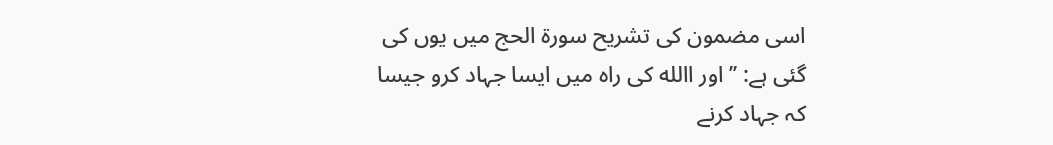اسی مضمون کی تشریح سورۃ الحج میں یوں کی گئی ہے: ’’ اور االله کی راہ میں ایسا جہاد کرو جیسا کہ جہاد کرنے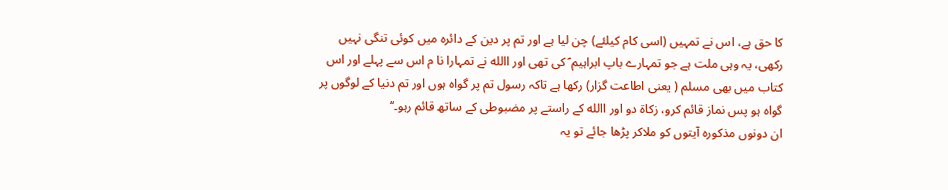کا حق ہے، اس نے تمہیں (اسی کام کیلئے) چن لیا ہے اور تم پر دین کے دائرہ میں کوئی تنگی نہیں رکھی، یہ وہی ملت ہے جو تمہارے باپ ابراہیم ؑ کی تھی اور االله نے تمہارا نا م اس سے پہلے اور اس کتاب میں بھی مسلم ( یعنی اطاعت گزار) رکھا ہے تاکہ رسول تم پر گواہ ہوں اور تم دنیا کے لوگوں پر گواہ ہو پس نماز قائم کرو، زکاۃ دو اور االله کے راستے پر مضبوطی کے ساتھ قائم رہو۔‘‘
ان دونوں مذکورہ آیتوں کو ملاکر پڑھا جائے تو یہ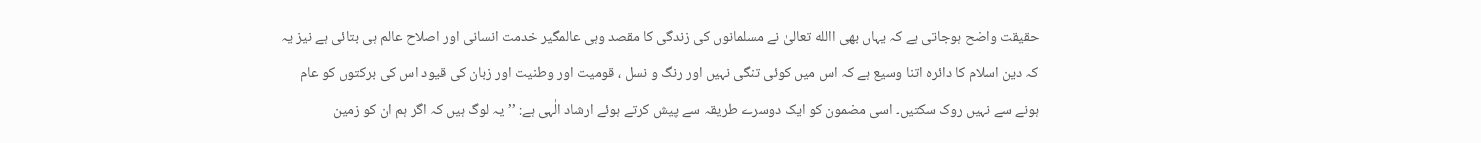حقیقت واضح ہوجاتی ہے کہ یہاں بھی االله تعالیٰ نے مسلمانوں کی زندگی کا مقصد وہی عالمگیر خدمت انسانی اور اصلاح عالم ہی بتائی ہے نیز یہ کہ دین اسلام کا دائرہ اتنا وسیع ہے کہ اس میں کوئی تنگی نہیں اور رنگ و نسل ، قومیت اور وطنیت اور زبان کی قیود اس کی برکتوں کو عام ہونے سے نہیں روک سکتیں۔ اسی مضمون کو ایک دوسرے طریقہ سے پیش کرتے ہوئے ارشاد الٰہی ہے: ’’ یہ لوگ ہیں کہ اگر ہم ان کو زمین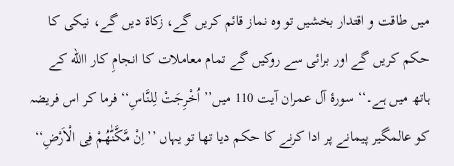میں طاقت و اقتدار بخشیں تو وہ نماز قائم کریں گے، زکاۃ دیں گے، نیکی کا حکم کریں گے اور برائی سے روکیں گے تمام معاملات کا انجامِ کار االله کے ہاتھ میں ہے۔‘‘ سورۂ آل عمران آیت 110 میں’’ اُخْرِجَتْ لِلنَّاسِ‘‘ فرما کر اس فریضہ کو عالمگیر پیمانے پر ادا کرنے کا حکم دیا تھا تو یہاں ’’اِنْ مَّکَّنّٰھُمْ فِی الْاَرْضِ‘‘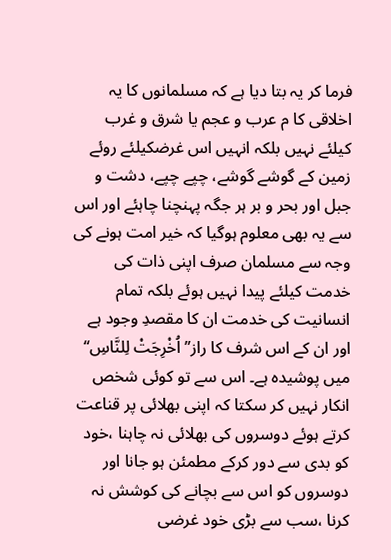فرما کر یہ بتا دیا ہے کہ مسلمانوں کا یہ اخلاقی کا م عرب و عجم یا شرق و غرب کیلئے نہیں بلکہ انہیں اس غرضکیلئے روئے زمین کے گوشے گوشے، چپے چپے، دشت و جبل اور بحر و بر ہر جگہ پہنچنا چاہئے اور اس سے یہ بھی معلوم ہوگیا کہ خیر امت ہونے کی وجہ سے مسلمان صرف اپنی ذات کی خدمت کیلئے پیدا نہیں ہوئے بلکہ تمام انسانیت کی خدمت ان کا مقصدِ وجود ہے اور ان کے اس شرف کا راز’’ اُخْرِجَتْ لِلنَّاسِ‘‘ میں پوشیدہ ہے۔ اس سے تو کوئی شخص انکار نہیں کر سکتا کہ اپنی بھلائی پر قناعت کرتے ہوئے دوسروں کی بھلائی نہ چاہنا ،خود کو بدی سے دور کرکے مطمئن ہو جانا اور دوسروں کو اس سے بچانے کی کوشش نہ کرنا ،سب سے بڑی خود غرضی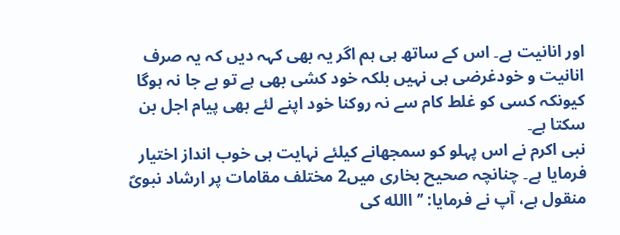اور انانیت ہے۔ اس کے ساتھ ہی ہم اگر یہ بھی کہہ دیں کہ یہ صرف انانیت و خودغرضی ہی نہیں بلکہ خود کشی بھی ہے تو بے جا نہ ہوگا کیونکہ کسی کو غلط کام سے نہ روکنا خود اپنے لئے بھی پیام اجل بن سکتا ہے۔
نبی اکرم نے اس پہلو کو سمجھانے کیلئے نہایت ہی خوب انداز اختیار فرمایا ہے۔ چنانچہ صحیح بخاری میں2 مختلف مقامات پر ارشاد نبویؐ منقول ہے، آپ نے فرمایا: ’’االله کی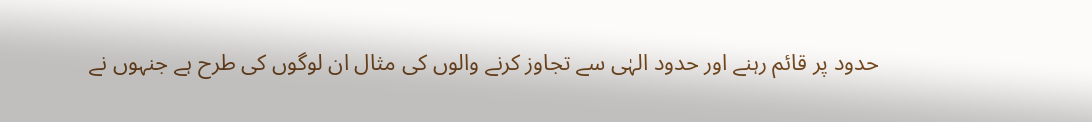حدود پر قائم رہنے اور حدود الہٰی سے تجاوز کرنے والوں کی مثال ان لوگوں کی طرح ہے جنہوں نے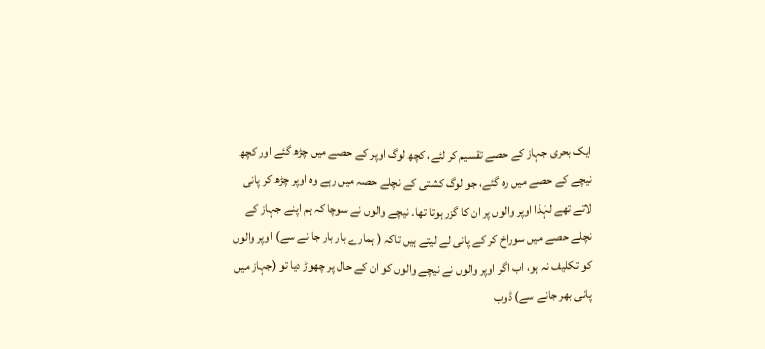ایک بحری جہاز کے حصے تقسیم کر لئے، کچھ لوگ اوپر کے حصے میں چڑھ گئے اور کچھ نیچے کے حصے میں رہ گئے، جو لوگ کشتی کے نچلے حصہ میں رہے وہ اوپر چڑھ کر پانی لاتے تھے لہٰذا اوپر والوں پر ان کا گزر ہوتا تھا۔ نیچے والوں نے سوچا کہ ہم اپنے جہاز کے نچلے حصے میں سوراخ کر کے پانی لے لیتے ہیں تاکہ ( ہمارے بار بار جا نے سے) اوپر والوں کو تکلیف نہ ہو، اب اگر اوپر والوں نے نیچے والوں کو ان کے حال پر چھوڑ دیا تو (جہاز میں پانی بھر جانے سے) ڈوب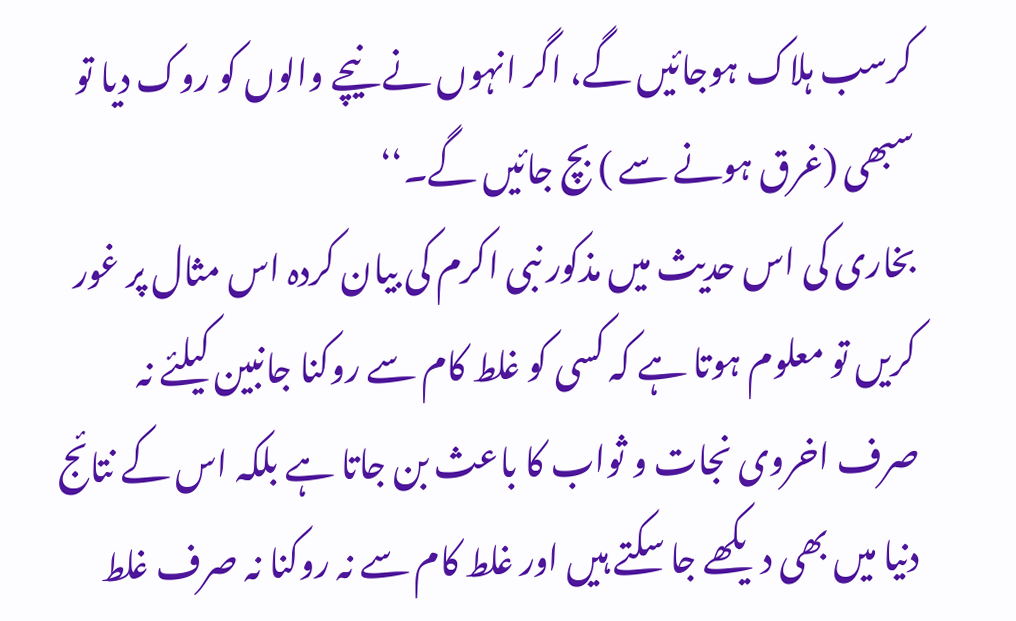کرسب ہلاک ہوجائیں گے، اگر انہوں نے نیچے والوں کو روک دیا تو سبھی (غرق ہونے سے ) بچ جائیں گے۔‘‘
بخاری کی اس حدیث میں مذکور نبی اکرم کی بیان کردہ اس مثال پر غور کریں تو معلوم ہوتا ہے کہ کسی کو غلط کام سے روکنا جانبین کیلئے نہ صرف اخروی نجات و ثواب کا باعث بن جاتا ہے بلکہ اس کے نتائج دنیا میں بھی دیکھے جا سکتے ہیں اور غلط کام سے نہ روکنا نہ صرف غلط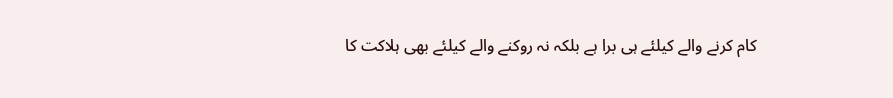کام کرنے والے کیلئے ہی برا ہے بلکہ نہ روکنے والے کیلئے بھی ہلاکت کا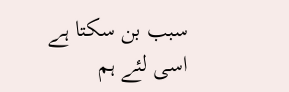سبب بن سکتا ہے اسی لئے ہم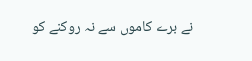نے برے کاموں سے نہ روکنے کو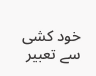خود کشی سے تعبیر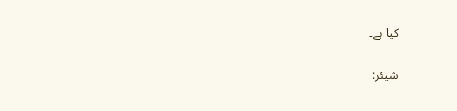کیا ہے۔

شیئر: